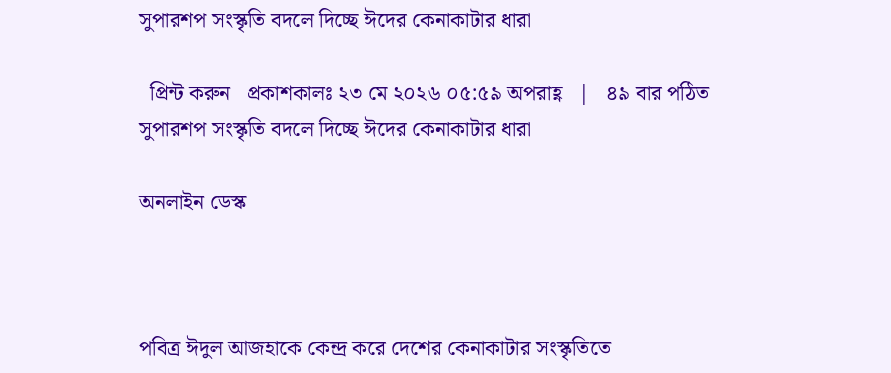সুপারশপ সংস্কৃতি বদলে দিচ্ছে ঈদের কেনাকাটার ধারা

  প্রিন্ট করুন   প্রকাশকালঃ ২৩ মে ২০২৬ ০৫:৫৯ অপরাহ্ণ   |   ৪৯ বার পঠিত
সুপারশপ সংস্কৃতি বদলে দিচ্ছে ঈদের কেনাকাটার ধারা

অনলাইন ডেস্ক



পবিত্র ঈদুল আজহাকে কেন্দ্র করে দেশের কেনাকাটার সংস্কৃতিতে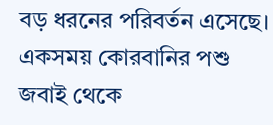বড় ধরনের পরিবর্তন এসেছে। একসময় কোরবানির পশু জবাই থেকে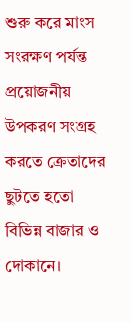শুরু করে মাংস সংরক্ষণ পর্যন্ত প্রয়োজনীয় উপকরণ সংগ্রহ করতে ক্রেতাদের ছুটতে হতো বিভিন্ন বাজার ও দোকানে।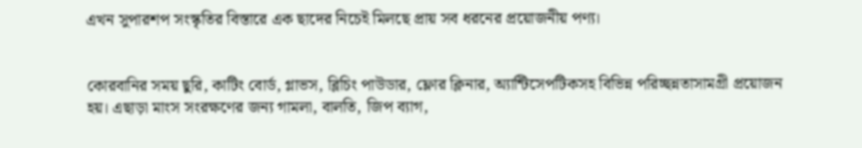এখন সুপারশপ সংস্কৃতির বিস্তারে এক ছাদের নিচেই মিলছে প্রায় সব ধরনের প্রয়োজনীয় পণ্য।


কোরবানির সময় ছুরি, কাটিং বোর্ড, গ্লাভস, ব্লিচিং পাউডার, ফ্লোর ক্লিনার, অ্যান্টিসেপটিকসহ বিভিন্ন পরিচ্ছন্নতাসামগ্রী প্রয়োজন হয়। এছাড়া মাংস সংরক্ষণের জন্য গামলা, বালতি, জিপ ব্যাগ,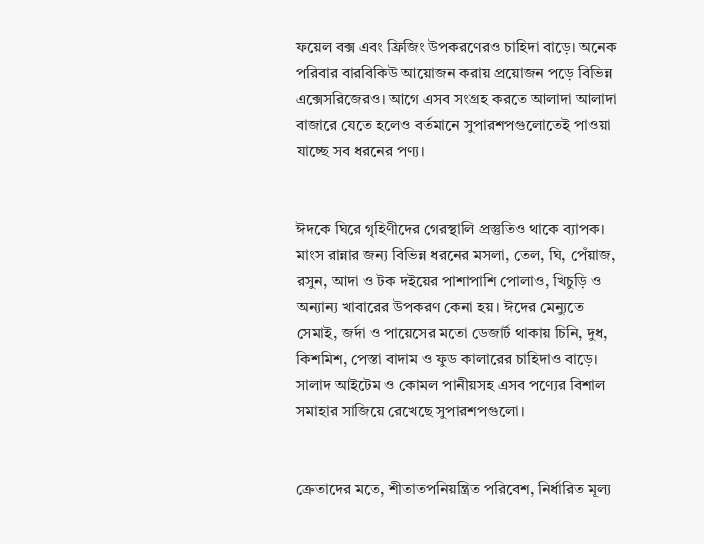ফয়েল বক্স এবং ফ্রিজিং উপকরণেরও চাহিদা বাড়ে। অনেক পরিবার বারবিকিউ আয়োজন করায় প্রয়োজন পড়ে বিভিন্ন এক্সেসরিজেরও। আগে এসব সংগ্রহ করতে আলাদা আলাদা বাজারে যেতে হলেও বর্তমানে সুপারশপগুলোতেই পাওয়া যাচ্ছে সব ধরনের পণ্য।


ঈদকে ঘিরে গৃহিণীদের গেরস্থালি প্রস্তুতিও থাকে ব্যাপক। মাংস রান্নার জন্য বিভিন্ন ধরনের মসলা, তেল, ঘি, পেঁয়াজ, রসুন, আদা ও টক দইয়ের পাশাপাশি পোলাও, খিচুড়ি ও অন্যান্য খাবারের উপকরণ কেনা হয়। ঈদের মেন্যুতে সেমাই, জর্দা ও পায়েসের মতো ডেজার্ট থাকায় চিনি, দুধ, কিশমিশ, পেস্তা বাদাম ও ফুড কালারের চাহিদাও বাড়ে। সালাদ আইটেম ও কোমল পানীয়সহ এসব পণ্যের বিশাল সমাহার সাজিয়ে রেখেছে সুপারশপগুলো।


ক্রেতাদের মতে, শীতাতপনিয়ন্ত্রিত পরিবেশ, নির্ধারিত মূল্য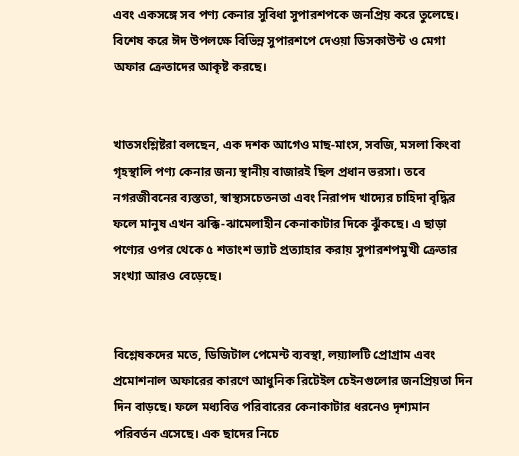এবং একসঙ্গে সব পণ্য কেনার সুবিধা সুপারশপকে জনপ্রিয় করে তুলেছে। বিশেষ করে ঈদ উপলক্ষে বিভিন্ন সুপারশপে দেওয়া ডিসকাউন্ট ও মেগা অফার ক্রেতাদের আকৃষ্ট করছে।


খাতসংশ্লিষ্টরা বলছেন, এক দশক আগেও মাছ-মাংস, সবজি, মসলা কিংবা গৃহস্থালি পণ্য কেনার জন্য স্থানীয় বাজারই ছিল প্রধান ভরসা। তবে নগরজীবনের ব্যস্ততা, স্বাস্থ্যসচেতনতা এবং নিরাপদ খাদ্যের চাহিদা বৃদ্ধির ফলে মানুষ এখন ঝক্কি-ঝামেলাহীন কেনাকাটার দিকে ঝুঁকছে। এ ছাড়া পণ্যের ওপর থেকে ৫ শতাংশ ভ্যাট প্রত্যাহার করায় সুপারশপমুখী ক্রেতার সংখ্যা আরও বেড়েছে।


বিশ্লেষকদের মতে, ডিজিটাল পেমেন্ট ব্যবস্থা, লয়্যালটি প্রোগ্রাম এবং প্রমোশনাল অফারের কারণে আধুনিক রিটেইল চেইনগুলোর জনপ্রিয়তা দিন দিন বাড়ছে। ফলে মধ্যবিত্ত পরিবারের কেনাকাটার ধরনেও দৃশ্যমান পরিবর্তন এসেছে। এক ছাদের নিচে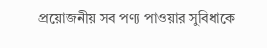প্রয়োজনীয় সব পণ্য পাওয়ার সুবিধাকে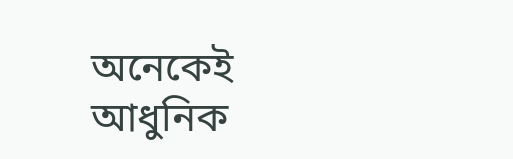অনেকেই আধুনিক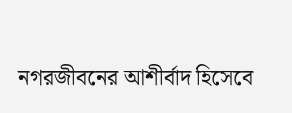নগরজীবনের আশীর্বাদ হিসেবে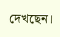দেখছেন।